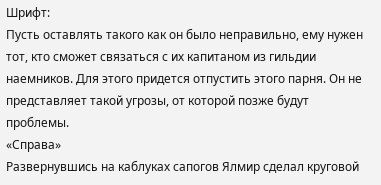Шрифт:
Пусть оставлять такого как он было неправильно, ему нужен тот, кто сможет связаться с их капитаном из гильдии наемников. Для этого придется отпустить этого парня. Он не представляет такой угрозы, от которой позже будут проблемы.
«Справа»
Развернувшись на каблуках сапогов Ялмир сделал круговой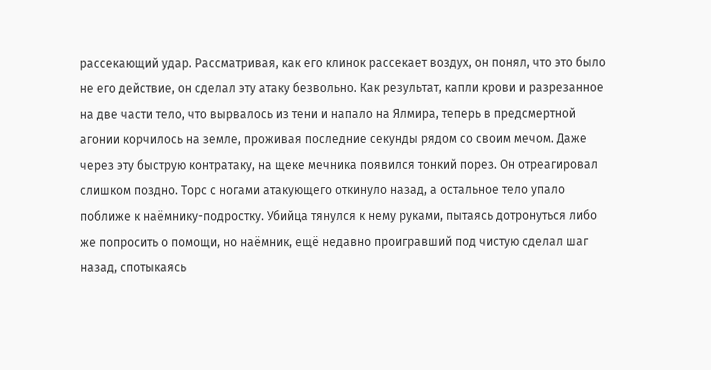рассекающий удар. Рассматривая, как его клинок рассекает воздух, он понял, что это было не его действие, он сделал эту атаку безвольно. Как результат, капли крови и разрезанное на две части тело, что вырвалось из тени и напало на Ялмира, теперь в предсмертной агонии корчилось на земле, проживая последние секунды рядом со своим мечом. Даже через эту быструю контратаку, на щеке мечника появился тонкий порез. Он отреагировал слишком поздно. Торс с ногами атакующего откинуло назад, а остальное тело упало поближе к наёмнику-подростку. Убийца тянулся к нему руками, пытаясь дотронуться либо же попросить о помощи, но наёмник, ещё недавно проигравший под чистую сделал шаг назад, спотыкаясь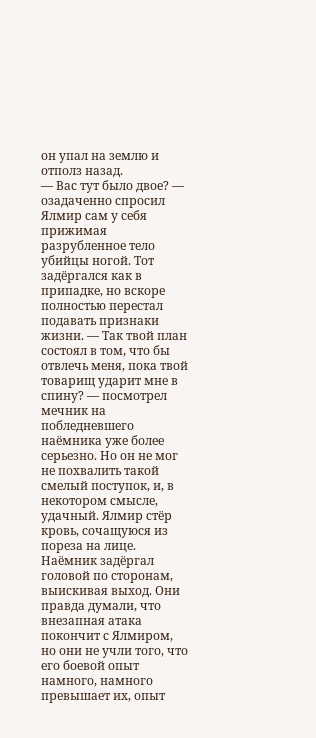он упал на землю и отполз назад.
— Вас тут было двое? — озадаченно спросил Ялмир сам у себя прижимая разрубленное тело убийцы ногой. Тот задёргался как в припадке, но вскоре полностью перестал подавать признаки жизни. — Так твой план состоял в том, что бы отвлечь меня, пока твой товарищ ударит мне в спину? — посмотрел мечник на побледневшего наёмника уже более серьезно. Но он не мог не похвалить такой смелый поступок, и, в некотором смысле, удачный. Ялмир стёр кровь, сочащуюся из пореза на лице.
Наёмник задёргал головой по сторонам, выискивая выход. Они правда думали, что внезапная атака покончит с Ялмиром, но они не учли того, что его боевой опыт намного, намного превышает их, опыт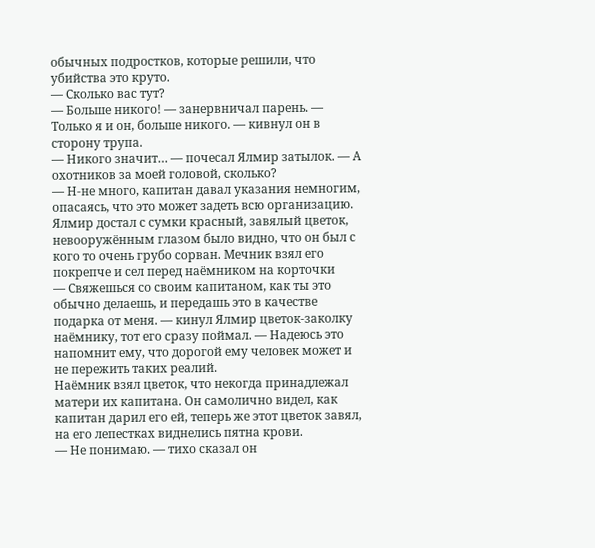обычных подростков, которые решили, что убийства это круто.
— Сколько вас тут?
— Больше никого! — занервничал парень. — Только я и он, больше никого. — кивнул он в сторону трупа.
— Никого значит… — почесал Ялмир затылок. — А охотников за моей головой, сколько?
— Н-не много, капитан давал указания немногим, опасаясь, что это может задеть всю организацию.
Ялмир достал с сумки красный, завялый цветок, невооружённым глазом было видно, что он был с кого то очень грубо сорван. Мечник взял его покрепче и сел перед наёмником на корточки
— Свяжешься со своим капитаном, как ты это обычно делаешь, и передашь это в качестве подарка от меня. — кинул Ялмир цветок-заколку наёмнику, тот его сразу поймал. — Надеюсь это напомнит ему, что дорогой ему человек может и не пережить таких реалий.
Наёмник взял цветок, что некогда принадлежал матери их капитана. Он самолично видел, как капитан дарил его ей, теперь же этот цветок завял, на его лепестках виднелись пятна крови.
— Не понимаю. — тихо сказал он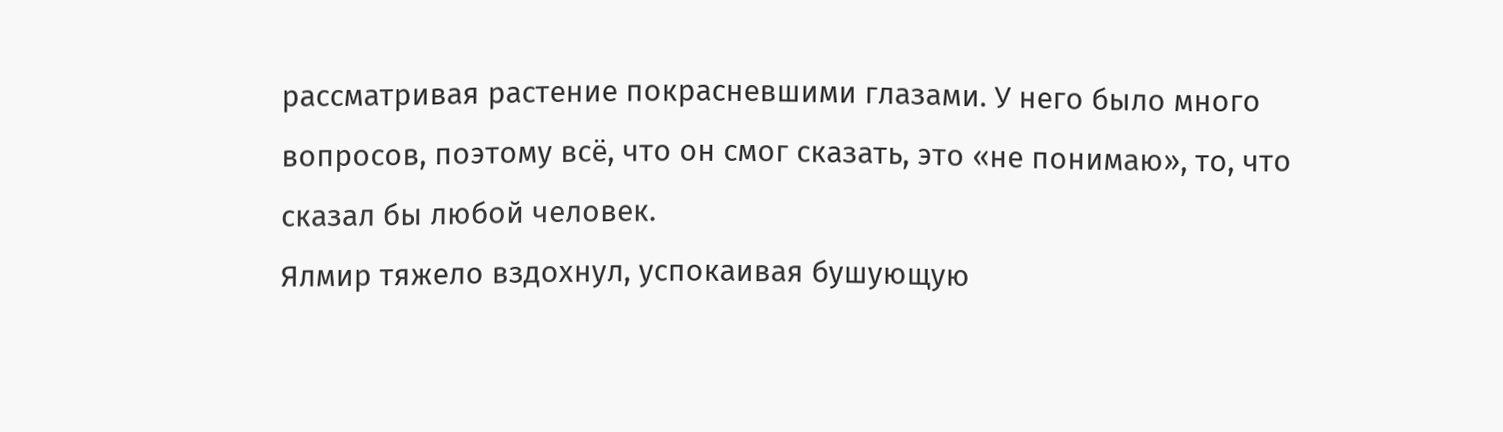рассматривая растение покрасневшими глазами. У него было много вопросов, поэтому всё, что он смог сказать, это «не понимаю», то, что сказал бы любой человек.
Ялмир тяжело вздохнул, успокаивая бушующую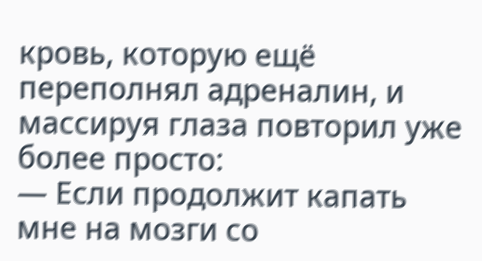кровь, которую ещё переполнял адреналин, и массируя глаза повторил уже более просто:
— Если продолжит капать мне на мозги со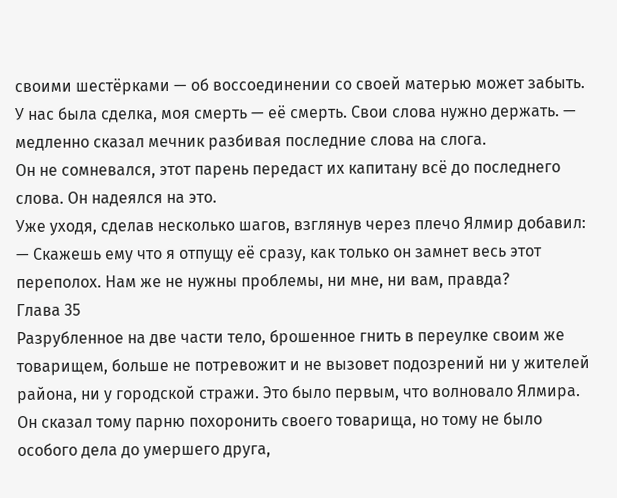своими шестёрками — об воссоединении со своей матерью может забыть. У нас была сделка, моя смерть — её смерть. Свои слова нужно держать. — медленно сказал мечник разбивая последние слова на слога.
Он не сомневался, этот парень передаст их капитану всё до последнего слова. Он надеялся на это.
Уже уходя, сделав несколько шагов, взглянув через плечо Ялмир добавил:
— Скажешь ему что я отпущу её сразу, как только он замнет весь этот переполох. Нам же не нужны проблемы, ни мне, ни вам, правда?
Глава 35
Разрубленное на две части тело, брошенное гнить в переулке своим же товарищем, больше не потревожит и не вызовет подозрений ни у жителей района, ни у городской стражи. Это было первым, что волновало Ялмира. Он сказал тому парню похоронить своего товарища, но тому не было особого дела до умершего друга,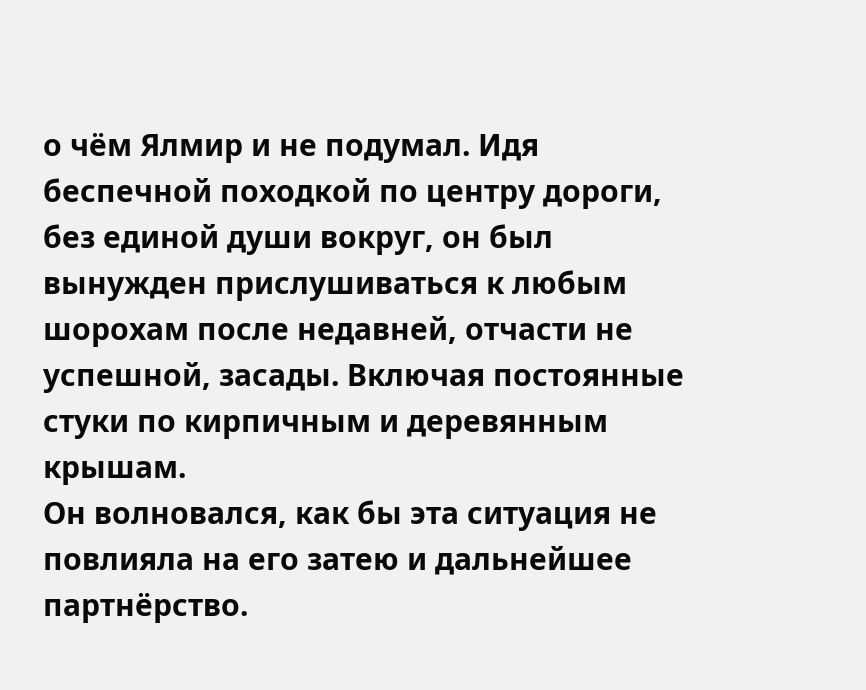о чём Ялмир и не подумал. Идя беспечной походкой по центру дороги, без единой души вокруг, он был вынужден прислушиваться к любым шорохам после недавней, отчасти не успешной, засады. Включая постоянные стуки по кирпичным и деревянным крышам.
Он волновался, как бы эта ситуация не повлияла на его затею и дальнейшее партнёрство.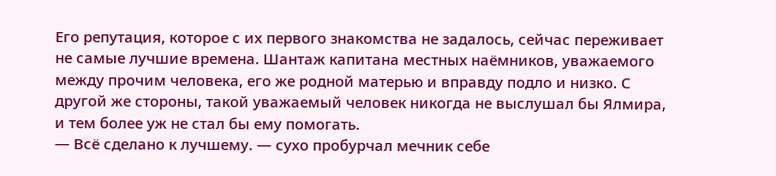Его репутация, которое с их первого знакомства не задалось, сейчас переживает не самые лучшие времена. Шантаж капитана местных наёмников, уважаемого между прочим человека, его же родной матерью и вправду подло и низко. С другой же стороны, такой уважаемый человек никогда не выслушал бы Ялмира, и тем более уж не стал бы ему помогать.
— Всё сделано к лучшему. — сухо пробурчал мечник себе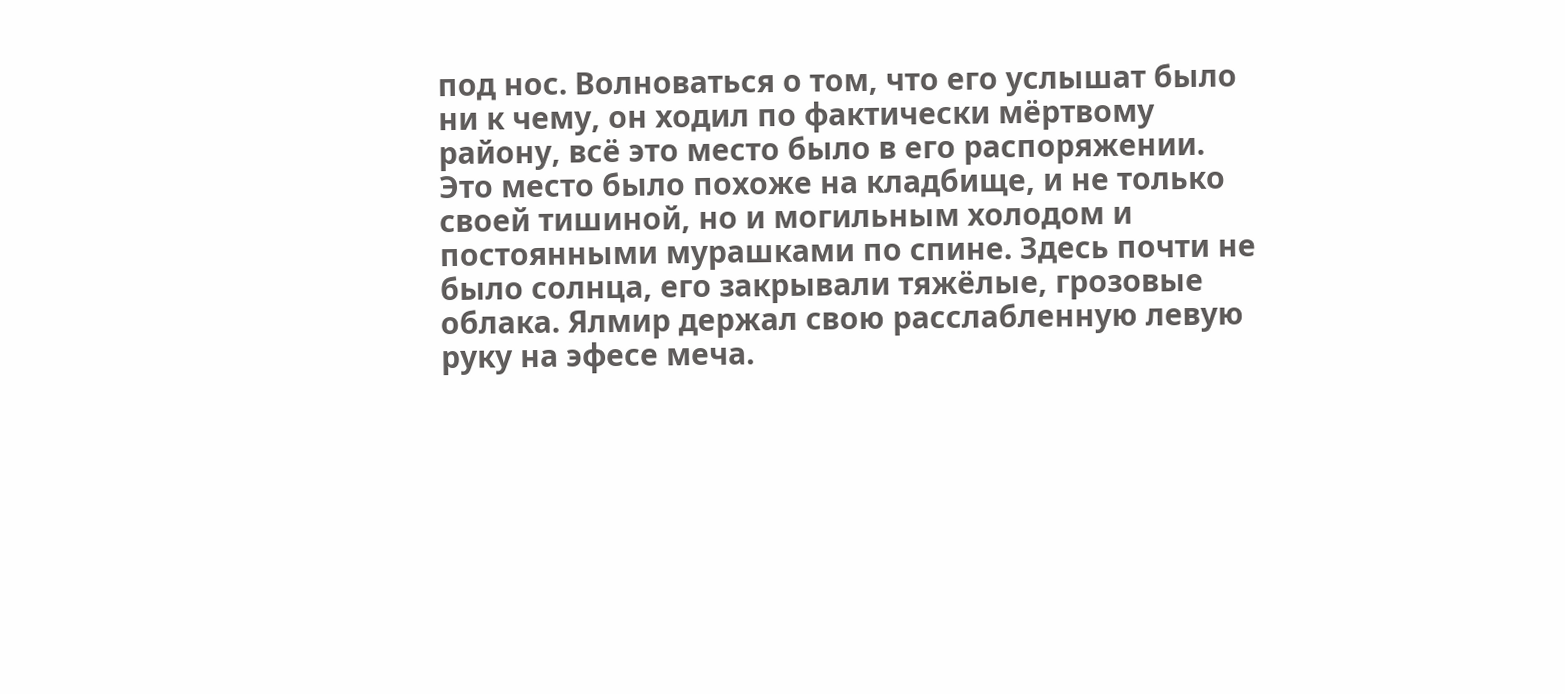под нос. Волноваться о том, что его услышат было ни к чему, он ходил по фактически мёртвому району, всё это место было в его распоряжении.
Это место было похоже на кладбище, и не только своей тишиной, но и могильным холодом и постоянными мурашками по спине. Здесь почти не было солнца, его закрывали тяжёлые, грозовые облака. Ялмир держал свою расслабленную левую руку на эфесе меча.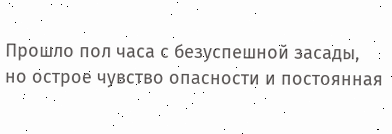Прошло пол часа с безуспешной засады, но острое чувство опасности и постоянная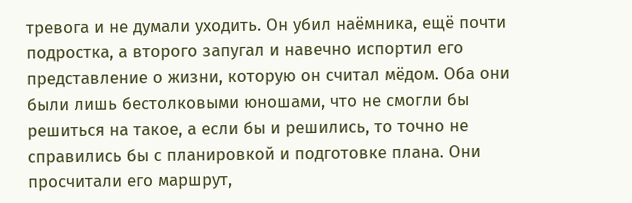тревога и не думали уходить. Он убил наёмника, ещё почти подростка, а второго запугал и навечно испортил его представление о жизни, которую он считал мёдом. Оба они были лишь бестолковыми юношами, что не смогли бы решиться на такое, а если бы и решились, то точно не справились бы с планировкой и подготовке плана. Они просчитали его маршрут,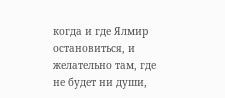когда и где Ялмир остановиться, и желательно там, где не будет ни души,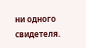ни одного свидетеля.